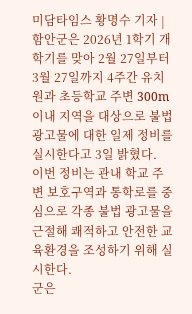미담타임스 황명수 기자 | 함안군은 2026년 1학기 개학기를 맞아 2월 27일부터 3월 27일까지 4주간 유치원과 초등학교 주변 300m 이내 지역을 대상으로 불법 광고물에 대한 일제 정비를 실시한다고 3일 밝혔다.
이번 정비는 관내 학교 주변 보호구역과 통학로를 중심으로 각종 불법 광고물을 근절해 쾌적하고 안전한 교육환경을 조성하기 위해 실시한다.
군은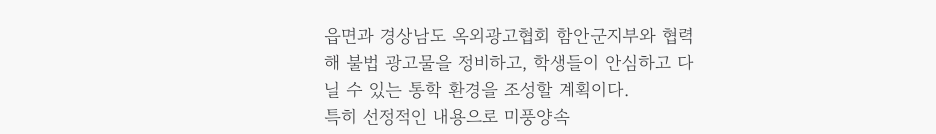읍면과 경상남도 옥외광고협회 함안군지부와 협력해 불법 광고물을 정비하고, 학생들이 안심하고 다닐 수 있는 통학 환경을 조성할 계획이다.
특히 선정적인 내용으로 미풍양속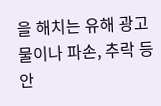을 해치는 유해 광고물이나 파손, 추락 등 안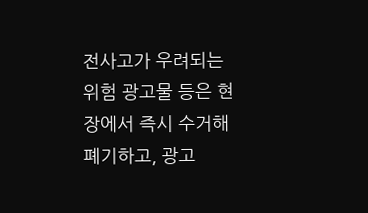전사고가 우려되는 위험 광고물 등은 현장에서 즉시 수거해 폐기하고, 광고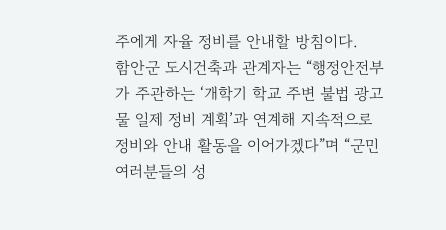주에게 자율 정비를 안내할 방침이다.
함안군 도시건축과 관계자는 “행정안전부가 주관하는 ‘개학기 학교 주변 불법 광고물 일제 정비 계획’과 연계해 지속적으로 정비와 안내 활동을 이어가겠다”며 “군민 여러분들의 성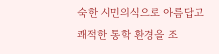숙한 시민의식으로 아름답고 쾌적한 통학 환경을 조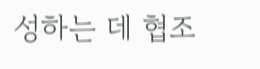성하는 데 협조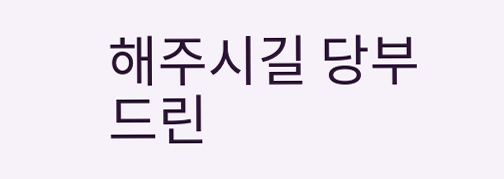해주시길 당부드린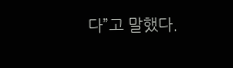다”고 말했다.